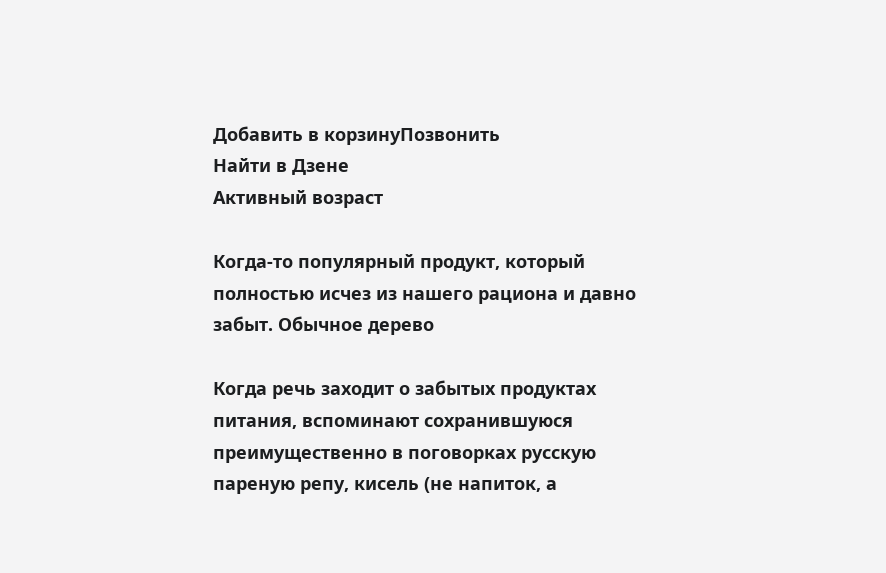Добавить в корзинуПозвонить
Найти в Дзене
Активный возраст

Когда-то популярный продукт, который полностью исчез из нашего рациона и давно забыт. Обычное дерево

Когда речь заходит о забытых продуктах питания, вспоминают сохранившуюся преимущественно в поговорках русскую пареную репу, кисель (не напиток, а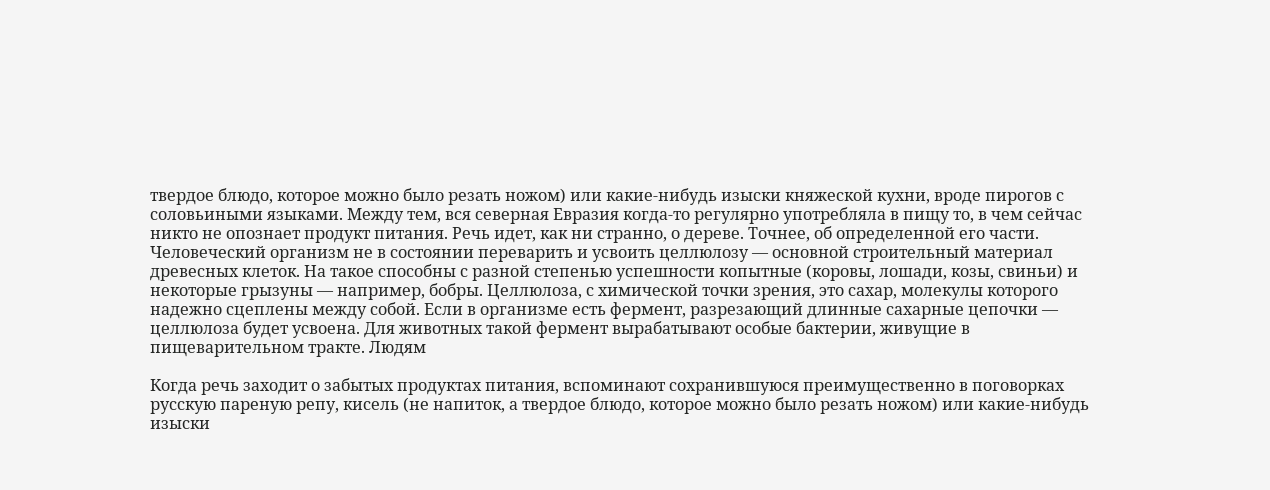твердое блюдо, которое можно было резать ножом) или какие-нибудь изыски княжеской кухни, вроде пирогов с соловьиными языками. Между тем, вся северная Евразия когда-то регулярно употребляла в пищу то, в чем сейчас никто не опознает продукт питания. Речь идет, как ни странно, о дереве. Точнее, об определенной его части. Человеческий организм не в состоянии переварить и усвоить целлюлозу — основной строительный материал древесных клеток. На такое способны с разной степенью успешности копытные (коровы, лошади, козы, свиньи) и некоторые грызуны — например, бобры. Целлюлоза, с химической точки зрения, это сахар, молекулы которого надежно сцеплены между собой. Если в организме есть фермент, разрезающий длинные сахарные цепочки — целлюлоза будет усвоена. Для животных такой фермент вырабатывают особые бактерии, живущие в пищеварительном тракте. Людям

Когда речь заходит о забытых продуктах питания, вспоминают сохранившуюся преимущественно в поговорках русскую пареную репу, кисель (не напиток, а твердое блюдо, которое можно было резать ножом) или какие-нибудь изыски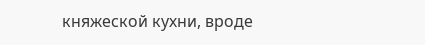княжеской кухни, вроде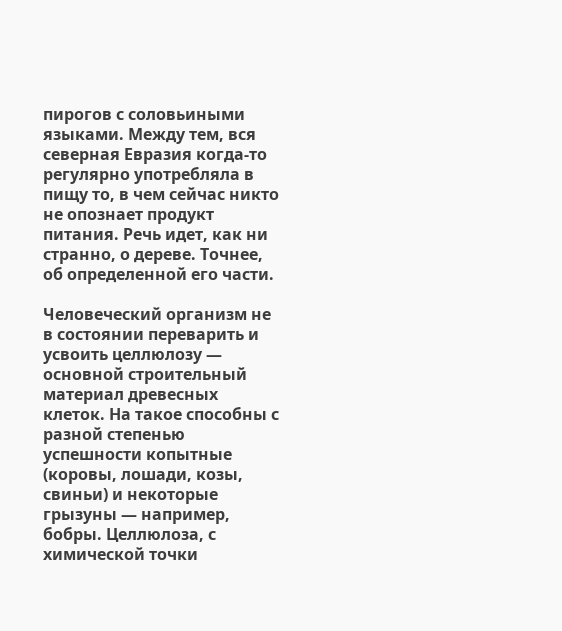пирогов с соловьиными языками. Между тем, вся северная Евразия когда-то регулярно употребляла в пищу то, в чем сейчас никто не опознает продукт питания. Речь идет, как ни странно, о дереве. Точнее, об определенной его части.

Человеческий организм не в состоянии переварить и усвоить целлюлозу — основной строительный материал древесных клеток. На такое способны с разной степенью успешности копытные (коровы, лошади, козы, свиньи) и некоторые грызуны — например, бобры. Целлюлоза, с химической точки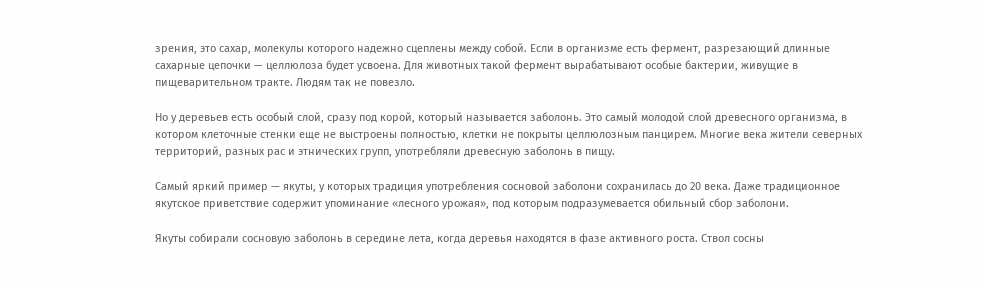зрения, это сахар, молекулы которого надежно сцеплены между собой. Если в организме есть фермент, разрезающий длинные сахарные цепочки — целлюлоза будет усвоена. Для животных такой фермент вырабатывают особые бактерии, живущие в пищеварительном тракте. Людям так не повезло.

Но у деревьев есть особый слой, сразу под корой, который называется заболонь. Это самый молодой слой древесного организма, в котором клеточные стенки еще не выстроены полностью, клетки не покрыты целлюлозным панцирем. Многие века жители северных территорий, разных рас и этнических групп, употребляли древесную заболонь в пищу.

Самый яркий пример — якуты, у которых традиция употребления сосновой заболони сохранилась до 20 века. Даже традиционное якутское приветствие содержит упоминание «лесного урожая», под которым подразумевается обильный сбор заболони.

Якуты собирали сосновую заболонь в середине лета, когда деревья находятся в фазе активного роста. Ствол сосны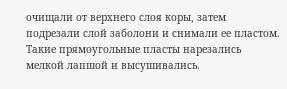очищали от верхнего слоя коры, затем подрезали слой заболони и снимали ее пластом. Такие прямоугольные пласты нарезались мелкой лапшой и высушивались.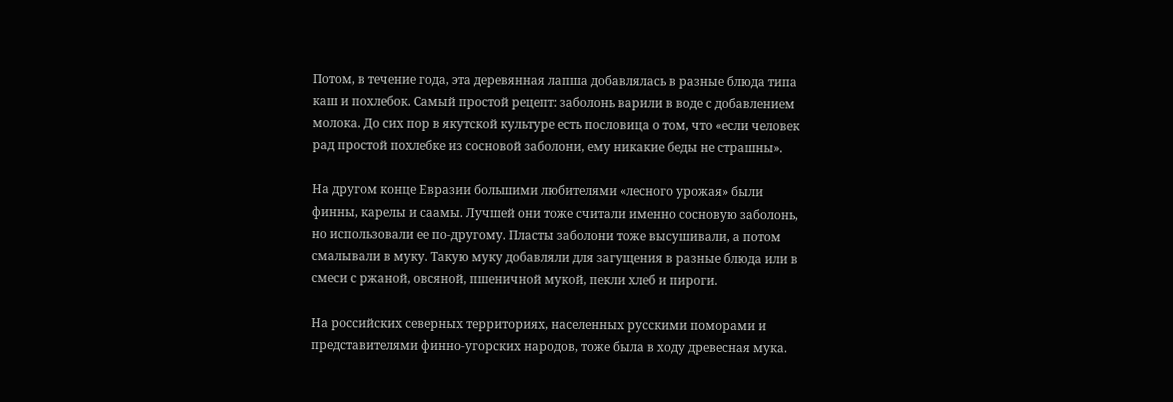Потом, в течение года, эта деревянная лапша добавлялась в разные блюда типа каш и похлебок. Самый простой рецепт: заболонь варили в воде с добавлением молока. До сих пор в якутской культуре есть пословица о том, что «если человек рад простой похлебке из сосновой заболони, ему никакие беды не страшны».

На другом конце Евразии большими любителями «лесного урожая» были финны, карелы и саамы. Лучшей они тоже считали именно сосновую заболонь, но использовали ее по-другому. Пласты заболони тоже высушивали, а потом смалывали в муку. Такую муку добавляли для загущения в разные блюда или в смеси с ржаной, овсяной, пшеничной мукой, пекли хлеб и пироги.

На российских северных территориях, населенных русскими поморами и представителями финно-угорских народов, тоже была в ходу древесная мука.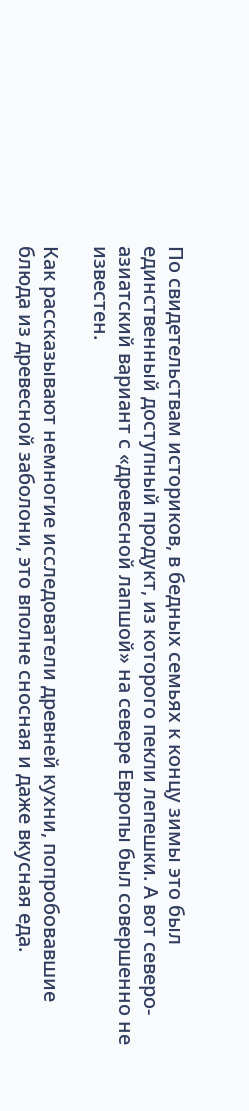По свидетельствам историков, в бедных семьях к концу зимы это был единственный доступный продукт, из которого пекли лепешки. А вот северо-азиатский вариант с «древесной лапшой» на севере Европы был совершенно не известен.

Как рассказывают немногие исследователи древней кухни, попробовавшие блюда из древесной заболони, это вполне сносная и даже вкусная еда.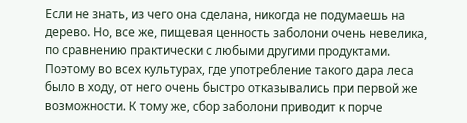Если не знать, из чего она сделана, никогда не подумаешь на дерево. Но, все же, пищевая ценность заболони очень невелика, по сравнению практически с любыми другими продуктами. Поэтому во всех культурах, где употребление такого дара леса было в ходу, от него очень быстро отказывались при первой же возможности. К тому же, сбор заболони приводит к порче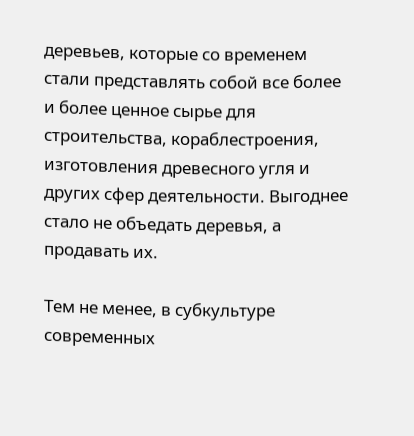деревьев, которые со временем стали представлять собой все более и более ценное сырье для строительства, кораблестроения, изготовления древесного угля и других сфер деятельности. Выгоднее стало не объедать деревья, а продавать их.

Тем не менее, в субкультуре современных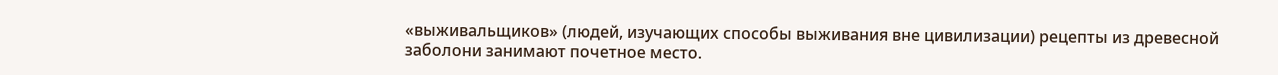«выживальщиков» (людей, изучающих способы выживания вне цивилизации) рецепты из древесной заболони занимают почетное место.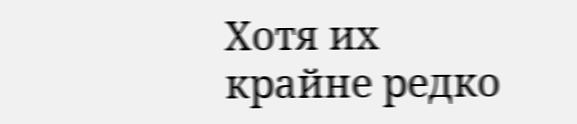Хотя их крайне редко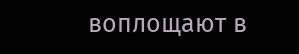воплощают в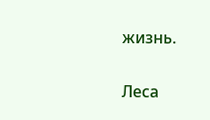жизнь.

Леса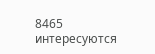8465 интересуются